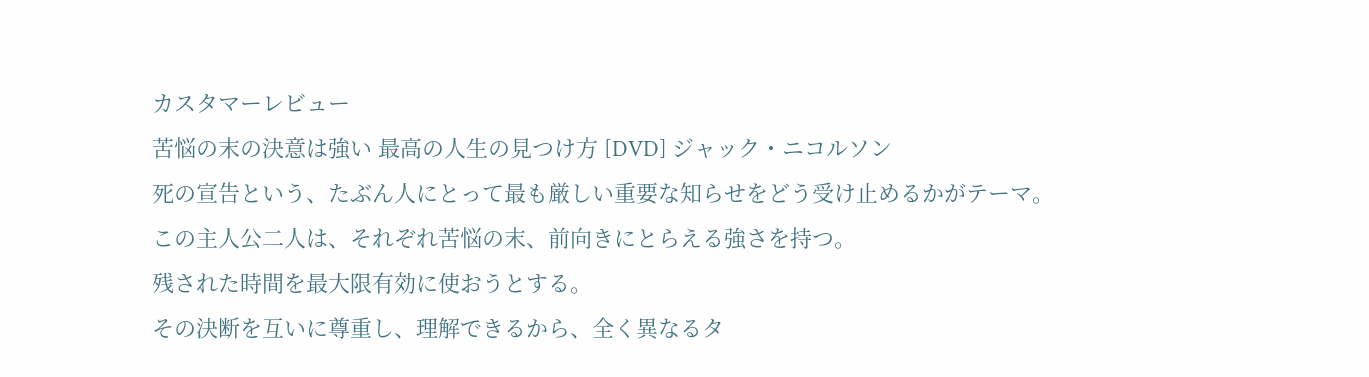カスタマーレビュー
苦悩の末の決意は強い 最高の人生の見つけ方 [DVD] ジャック・ニコルソン
死の宣告という、たぶん人にとって最も厳しい重要な知らせをどう受け止めるかがテーマ。
この主人公二人は、それぞれ苦悩の末、前向きにとらえる強さを持つ。
残された時間を最大限有効に使おうとする。
その決断を互いに尊重し、理解できるから、全く異なるタ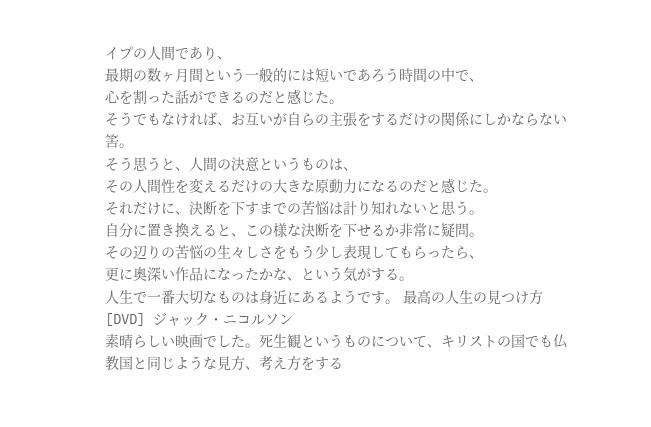イプの人間であり、
最期の数ヶ月間という一般的には短いであろう時間の中で、
心を割った話ができるのだと感じた。
そうでもなければ、お互いが自らの主張をするだけの関係にしかならない筈。
そう思うと、人間の決意というものは、
その人間性を変えるだけの大きな原動力になるのだと感じた。
それだけに、決断を下すまでの苦悩は計り知れないと思う。
自分に置き換えると、この様な決断を下せるか非常に疑問。
その辺りの苦悩の生々しさをもう少し表現してもらったら、
更に奥深い作品になったかな、という気がする。
人生で一番大切なものは身近にあるようです。 最高の人生の見つけ方 [DVD] ジャック・ニコルソン
素晴らしい映画でした。死生観というものについて、キリストの国でも仏教国と同じような見方、考え方をする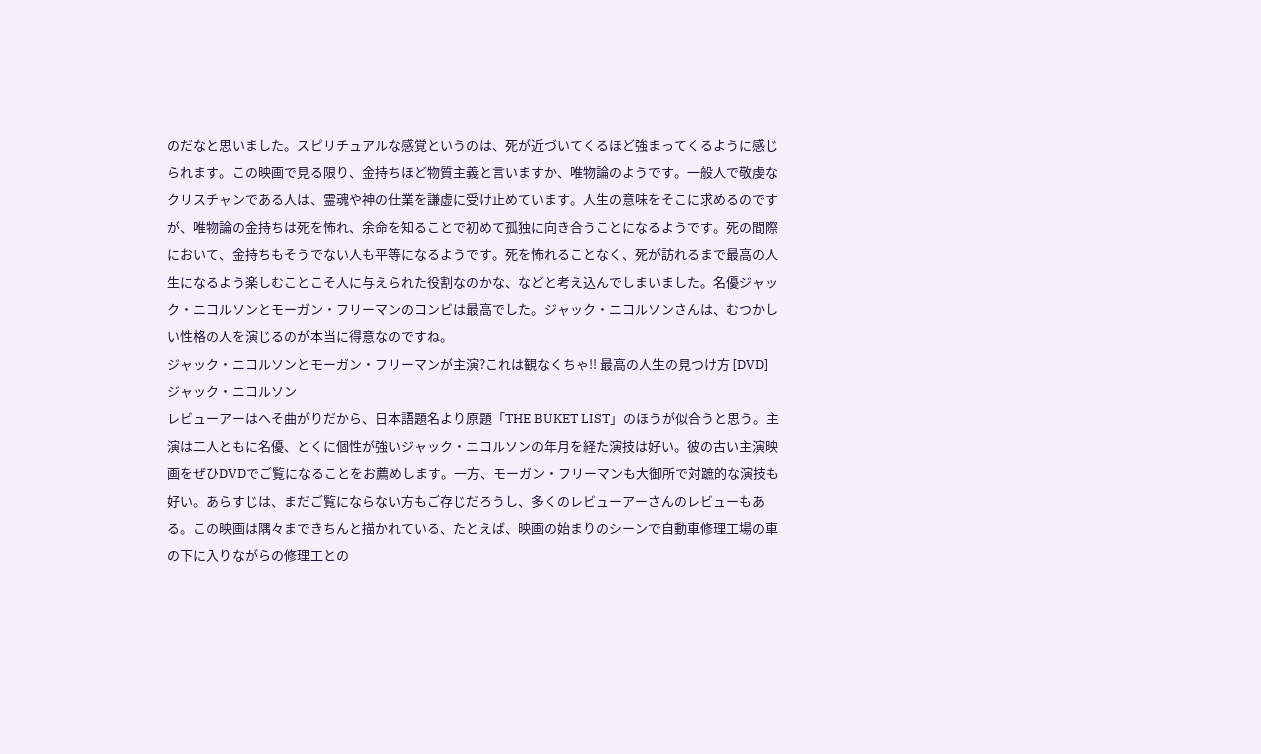のだなと思いました。スピリチュアルな感覚というのは、死が近づいてくるほど強まってくるように感じられます。この映画で見る限り、金持ちほど物質主義と言いますか、唯物論のようです。一般人で敬虔なクリスチャンである人は、霊魂や神の仕業を謙虚に受け止めています。人生の意味をそこに求めるのですが、唯物論の金持ちは死を怖れ、余命を知ることで初めて孤独に向き合うことになるようです。死の間際において、金持ちもそうでない人も平等になるようです。死を怖れることなく、死が訪れるまで最高の人生になるよう楽しむことこそ人に与えられた役割なのかな、などと考え込んでしまいました。名優ジャック・ニコルソンとモーガン・フリーマンのコンビは最高でした。ジャック・ニコルソンさんは、むつかしい性格の人を演じるのが本当に得意なのですね。
ジャック・ニコルソンとモーガン・フリーマンが主演?これは観なくちゃ!! 最高の人生の見つけ方 [DVD] ジャック・ニコルソン
レビューアーはへそ曲がりだから、日本語題名より原題「THE BUKET LIST」のほうが似合うと思う。主演は二人ともに名優、とくに個性が強いジャック・ニコルソンの年月を経た演技は好い。彼の古い主演映画をぜひDVDでご覧になることをお薦めします。一方、モーガン・フリーマンも大御所で対蹠的な演技も好い。あらすじは、まだご覧にならない方もご存じだろうし、多くのレビューアーさんのレビューもある。この映画は隅々まできちんと描かれている、たとえば、映画の始まりのシーンで自動車修理工場の車の下に入りながらの修理工との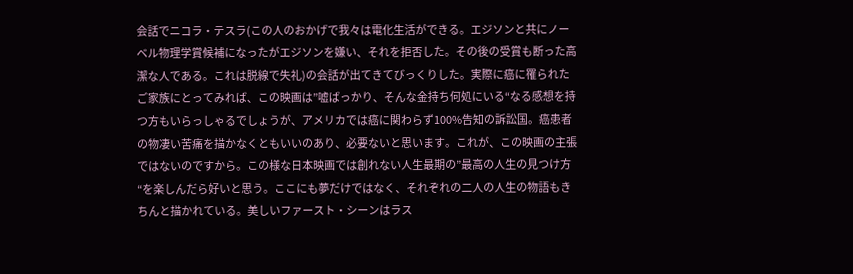会話でニコラ・テスラ(この人のおかげで我々は電化生活ができる。エジソンと共にノーベル物理学賞候補になったがエジソンを嫌い、それを拒否した。その後の受賞も断った高潔な人である。これは脱線で失礼)の会話が出てきてびっくりした。実際に癌に罹られたご家族にとってみれば、この映画は”嘘ばっかり、そんな金持ち何処にいる“なる感想を持つ方もいらっしゃるでしょうが、アメリカでは癌に関わらず100%告知の訴訟国。癌患者の物凄い苦痛を描かなくともいいのあり、必要ないと思います。これが、この映画の主張ではないのですから。この様な日本映画では創れない人生最期の”最高の人生の見つけ方“を楽しんだら好いと思う。ここにも夢だけではなく、それぞれの二人の人生の物語もきちんと描かれている。美しいファースト・シーンはラス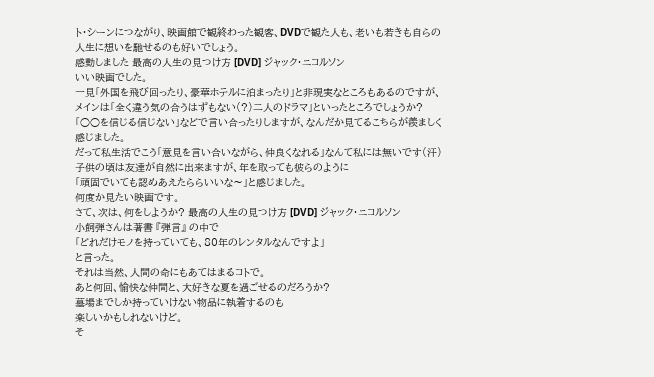ト・シーンにつながり、映画館で観終わった観客、DVDで観た人も、老いも若きも自らの人生に想いを馳せるのも好いでしょう。
感動しました 最高の人生の見つけ方 [DVD] ジャック・ニコルソン
いい映画でした。
一見「外国を飛び回ったり、豪華ホテルに泊まったり」と非現実なところもあるのですが、
メインは「全く違う気の合うはずもない(?)二人のドラマ」といったところでしょうか?
「○○を信じる信じない」などで言い合ったりしますが、なんだか見てるこちらが羨ましく感じました。
だって私生活でこう「意見を言い合いながら、仲良くなれる」なんて私には無いです(汗)
子供の頃は友達が自然に出来ますが、年を取っても彼らのように
「頑固でいても認めあえたららいいな〜」と感じました。
何度か見たい映画です。
さて、次は、何をしようか? 最高の人生の見つけ方 [DVD] ジャック・ニコルソン
小飼弾さんは著書 『弾言』 の中で
「どれだけモノを持っていても、80年のレンタルなんですよ」
と言った。
それは当然、人間の命にもあてはまるコトで。
あと何回、愉快な仲間と、大好きな夏を過ごせるのだろうか?
墓場までしか持っていけない物品に執着するのも
楽しいかもしれないけど。
そ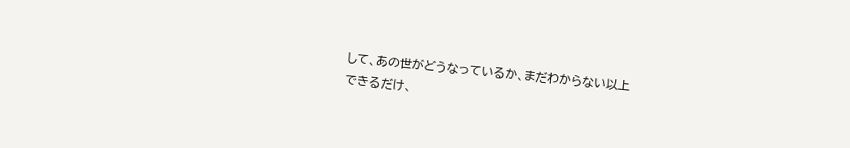して、あの世がどうなっているか、まだわからない以上
できるだけ、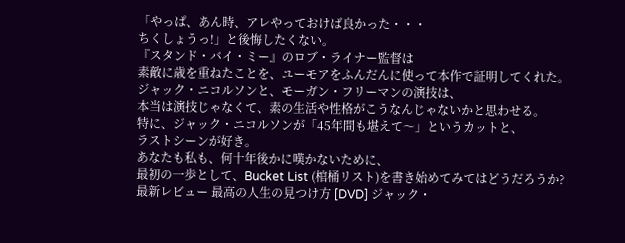「やっぱ、あん時、アレやっておけば良かった・・・
ちくしょうっ!」と後悔したくない。
『スタンド・バイ・ミー』のロブ・ライナー監督は
素敵に歳を重ねたことを、ユーモアをふんだんに使って本作で証明してくれた。
ジャック・ニコルソンと、モーガン・フリーマンの演技は、
本当は演技じゃなくて、素の生活や性格がこうなんじゃないかと思わせる。
特に、ジャック・ニコルソンが「45年間も堪えて〜」というカットと、
ラストシーンが好き。
あなたも私も、何十年後かに嘆かないために、
最初の一歩として、Bucket List (棺桶リスト)を書き始めてみてはどうだろうか?
最新レビュー 最高の人生の見つけ方 [DVD] ジャック・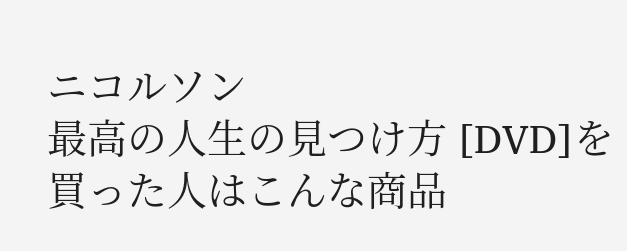ニコルソン
最高の人生の見つけ方 [DVD]を買った人はこんな商品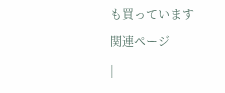も買っています
関連ページ
|